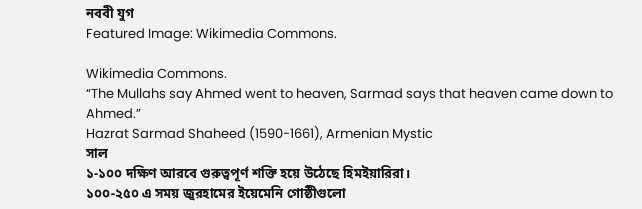নববী যুগ
Featured Image: Wikimedia Commons.

Wikimedia Commons.
“The Mullahs say Ahmed went to heaven, Sarmad says that heaven came down to Ahmed.”
Hazrat Sarmad Shaheed (1590-1661), Armenian Mystic
সাল
১-১০০ দক্ষিণ আরবে গুরুত্বপূর্ণ শক্তি হয়ে উঠেছে হিমইয়ারিরা।
১০০-২৫০ এ সময় জুরহামের ইয়েমেনি গোষ্ঠীগুলো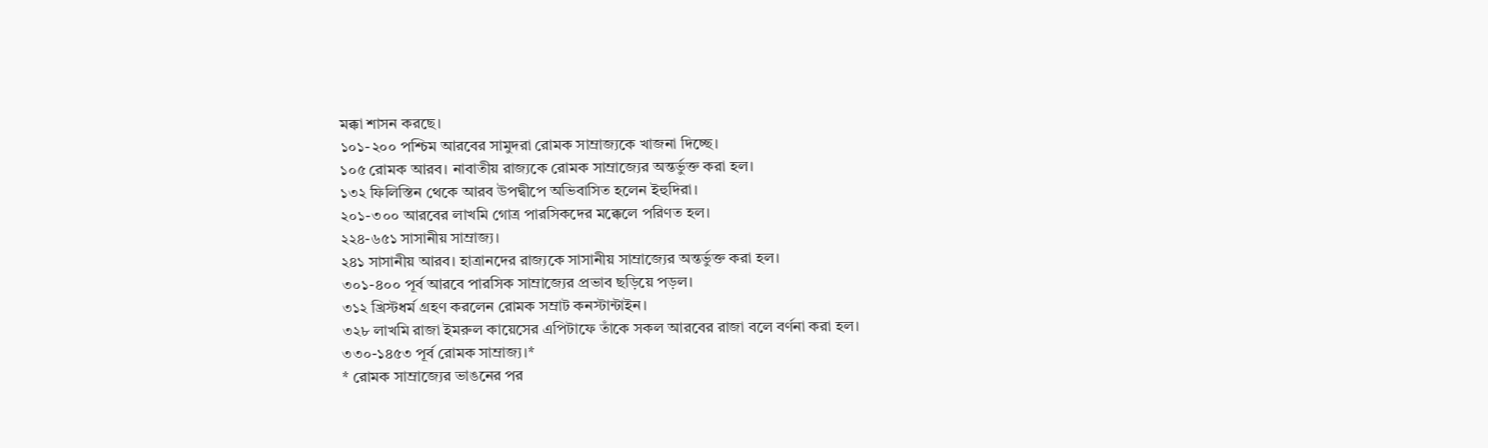মক্কা শাসন করছে।
১০১-২০০ পশ্চিম আরবের সামুদরা রোমক সাম্রাজ্যকে খাজনা দিচ্ছে।
১০৫ রোমক আরব। নাবাতীয় রাজ্যকে রোমক সাম্রাজ্যের অন্তর্ভুক্ত করা হল।
১৩২ ফিলিস্তিন থেকে আরব উপদ্বীপে অভিবাসিত হলেন ইহুদিরা।
২০১-৩০০ আরবের লাখমি গোত্র পারসিকদের মক্কেলে পরিণত হল।
২২৪-৬৫১ সাসানীয় সাম্রাজ্য।
২৪১ সাসানীয় আরব। হাত্রানদের রাজ্যকে সাসানীয় সাম্রাজ্যের অন্তর্ভুক্ত করা হল।
৩০১-৪০০ পূর্ব আরবে পারসিক সাম্রাজ্যের প্রভাব ছড়িয়ে পড়ল।
৩১২ খ্রিস্টধর্ম গ্রহণ করলেন রোমক সম্রাট কনস্টান্টাইন।
৩২৮ লাখমি রাজা ইমরুল কায়েসের এপিটাফে তাঁকে সকল আরবের রাজা বলে বর্ণনা করা হল।
৩৩০-১৪৫৩ পূর্ব রোমক সাম্রাজ্য।*
* রোমক সাম্রাজ্যের ভাঙনের পর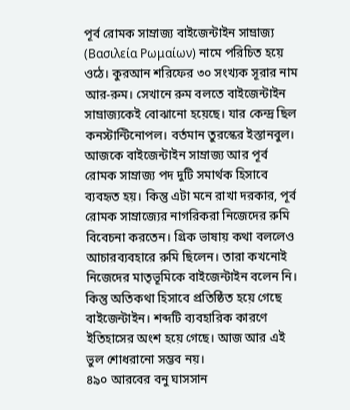পূর্ব রোমক সাম্রাজ্য বাইজেন্টাইন সাম্রাজ্য (Βασιλεία Ρωμαίων) নামে পরিচিত হয়ে ওঠে। কুরআন শরিফের ৩০ সংখ্যক সূরার নাম আর-রুম। সেখানে রুম বলতে বাইজেন্টাইন সাম্রাজ্যকেই বোঝানো হয়েছে। যার কেন্দ্র ছিল কনস্টান্টিনোপল। বর্তমান তুরস্কের ইস্তানবুল। আজকে বাইজেন্টাইন সাম্রাজ্য আর পূর্ব রোমক সাম্রাজ্য পদ দুটি সমার্থক হিসাবে ব্যবহৃত হয়। কিন্তু এটা মনে রাখা দরকার, পূর্ব রোমক সাম্রাজ্যের নাগরিকরা নিজেদের রুমি বিবেচনা করতেন। গ্রিক ভাষায় কথা বললেও আচারব্যবহারে রুমি ছিলেন। তারা কখনোই নিজেদের মাতৃভূমিকে বাইজেন্টাইন বলেন নি। কিন্তু অতিকথা হিসাবে প্রতিষ্ঠিত হয়ে গেছে বাইজেন্টাইন। শব্দটি ব্যবহারিক কারণে ইতিহাসের অংশ হয়ে গেছে। আজ আর এই ভুল শোধরানো সম্ভব নয়।
৪৯০ আরবের বনু ঘাসসান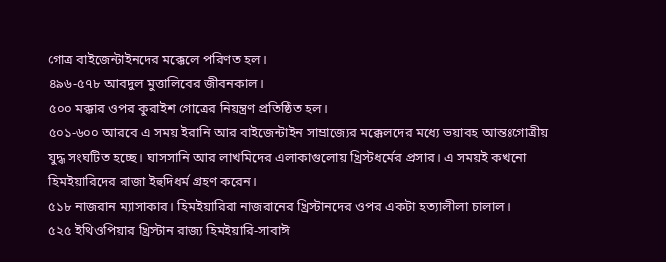গোত্র বাইজেন্টাইনদের মক্কেলে পরিণত হল।
৪৯৬-৫৭৮ আবদুল মুত্তালিবের জীবনকাল।
৫০০ মক্কার ওপর কুরাইশ গোত্রের নিয়ন্ত্রণ প্রতিষ্ঠিত হল।
৫০১-৬০০ আরবে এ সময় ইরানি আর বাইজেন্টাইন সাম্রাজ্যের মক্কেলদের মধ্যে ভয়াবহ আন্তঃগোত্রীয় যুদ্ধ সংঘটিত হচ্ছে। ঘাসসানি আর লাখমিদের এলাকাগুলোয় খ্রিস্টধর্মের প্রসার। এ সময়ই কখনো হিমইয়ারিদের রাজা ইহুদিধর্ম গ্রহণ করেন।
৫১৮ নাজরান ম্যাসাকার। হিমইয়ারিরা নাজরানের খ্রিস্টানদের ওপর একটা হত্যালীলা চালাল।
৫২৫ ইথিওপিয়ার খ্রিস্টান রাজ্য হিমইয়ারি-সাবাঈ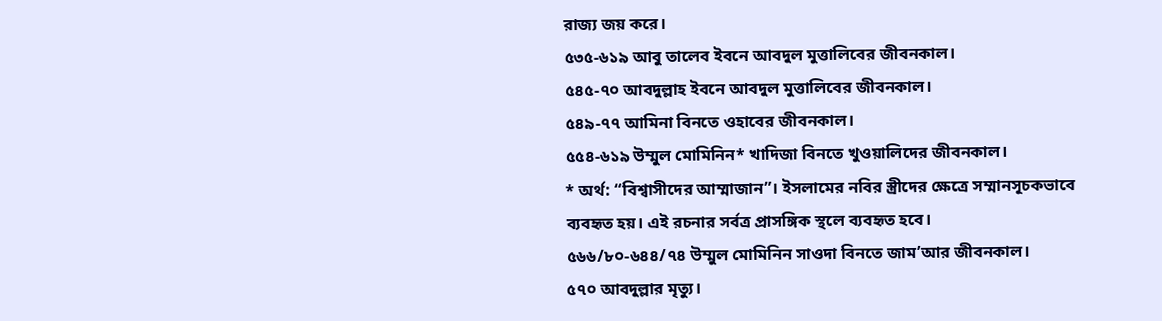রাজ্য জয় করে।
৫৩৫-৬১৯ আবু তালেব ইবনে আবদুল মুত্তালিবের জীবনকাল।
৫৪৫-৭০ আবদুল্লাহ ইবনে আবদুল মুত্তালিবের জীবনকাল।
৫৪৯-৭৭ আমিনা বিনতে ওহাবের জীবনকাল।
৫৫৪-৬১৯ উম্মুল মোমিনিন* খাদিজা বিনতে খুওয়ালিদের জীবনকাল।
* অর্থ: “বিশ্বাসীদের আম্মাজান”। ইসলামের নবির স্ত্রীদের ক্ষেত্রে সম্মানসূচকভাবে ব্যবহৃত হয়। এই রচনার সর্বত্র প্রাসঙ্গিক স্থলে ব্যবহৃত হবে।
৫৬৬/৮০-৬৪৪/৭৪ উম্মুল মোমিনিন সাওদা বিনতে জাম’আর জীবনকাল।
৫৭০ আবদুল্লার মৃত্যু।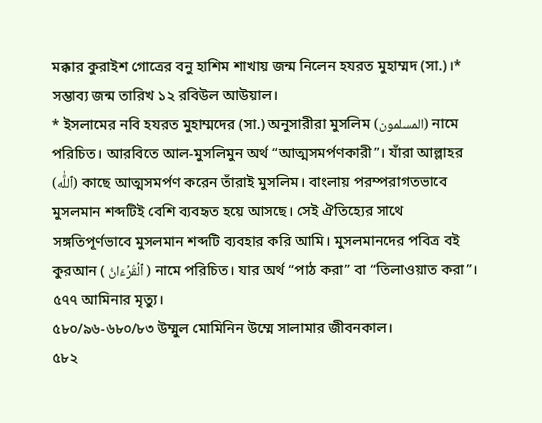মক্কার কুরাইশ গোত্রের বনু হাশিম শাখায় জন্ম নিলেন হযরত মুহাম্মদ (সা.)।* সম্ভাব্য জন্ম তারিখ ১২ রবিউল আউয়াল।
* ইসলামের নবি হযরত মুহাম্মদের (সা.) অনুসারীরা মুসলিম (المسلمون) নামে পরিচিত। আরবিতে আল-মুসলিমুন অর্থ “আত্মসমর্পণকারী”। যাঁরা আল্লাহর (ٱللَّٰه) কাছে আত্মসমর্পণ করেন তাঁরাই মুসলিম। বাংলায় পরম্পরাগতভাবে মুসলমান শব্দটিই বেশি ব্যবহৃত হয়ে আসছে। সেই ঐতিহ্যের সাথে সঙ্গতিপূর্ণভাবে মুসলমান শব্দটি ব্যবহার করি আমি। মুসলমানদের পবিত্র বই কুরআন ( ٱلۡقُرۡءَانُ ) নামে পরিচিত। যার অর্থ “পাঠ করা” বা “তিলাওয়াত করা”।
৫৭৭ আমিনার মৃত্যু।
৫৮০/৯৬-৬৮০/৮৩ উম্মুল মোমিনিন উম্মে সালামার জীবনকাল।
৫৮২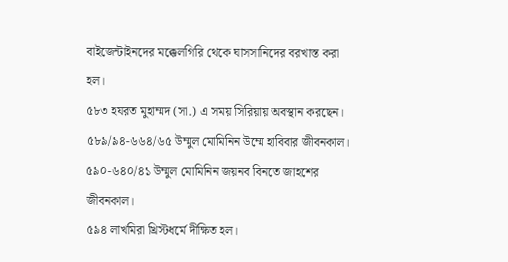বাইজেন্টাইনদের মক্কেলগিরি থেকে ঘাসসানিদের বরখাস্ত করা হল।
৫৮৩ হযরত মুহাম্মদ (সা.) এ সময় সিরিয়ায় অবস্থান করছেন।
৫৮৯/৯৪-৬৬৪/৬৫ উম্মুল মোমিনিন উম্মে হাবিবার জীবনকাল।
৫৯০-৬৪০/৪১ উম্মুল মোমিনিন জয়নব বিনতে জাহশের জীবনকাল।
৫৯৪ লাখমিরা খ্রিস্টধর্মে দীক্ষিত হল।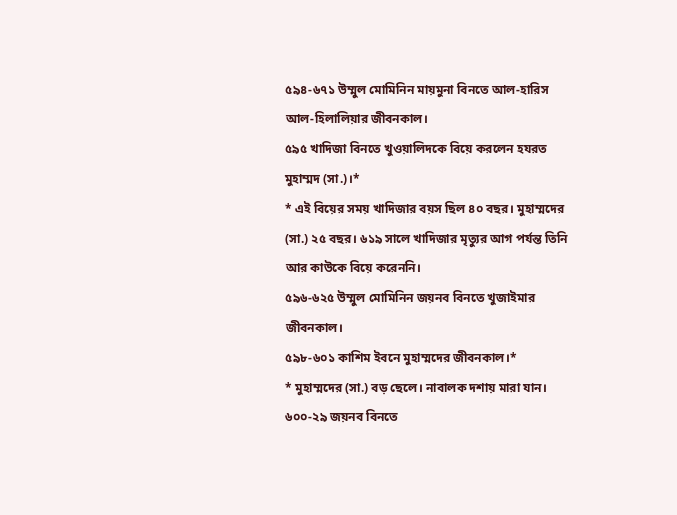৫৯৪-৬৭১ উম্মুল মোমিনিন মায়মুনা বিনতে আল-হারিস আল-হিলালিয়ার জীবনকাল।
৫৯৫ খাদিজা বিনতে খুওয়ালিদকে বিয়ে করলেন হযরত মুহাম্মদ (সা.)।*
* এই বিয়ের সময় খাদিজার বয়স ছিল ৪০ বছর। মুহাম্মদের (সা.) ২৫ বছর। ৬১৯ সালে খাদিজার মৃত্যুর আগ পর্যন্ত তিনি আর কাউকে বিয়ে করেননি।
৫৯৬-৬২৫ উম্মুল মোমিনিন জয়নব বিনতে খুজাইমার জীবনকাল।
৫৯৮-৬০১ কাশিম ইবনে মুহাম্মদের জীবনকাল।*
* মুহাম্মদের (সা.) বড় ছেলে। নাবালক দশায় মারা যান।
৬০০-২৯ জয়নব বিনতে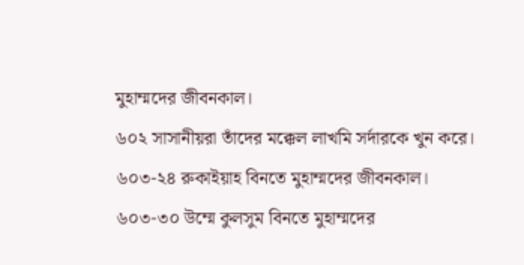মুহাম্মদের জীবনকাল।
৬০২ সাসানীয়রা তাঁদের মক্কেল লাখমি সর্দারকে খুন করে।
৬০৩-২৪ রুকাইয়াহ বিনতে মুহাম্মদের জীবনকাল।
৬০৩-৩০ উম্মে কুলসুম বিনতে মুহাম্মদের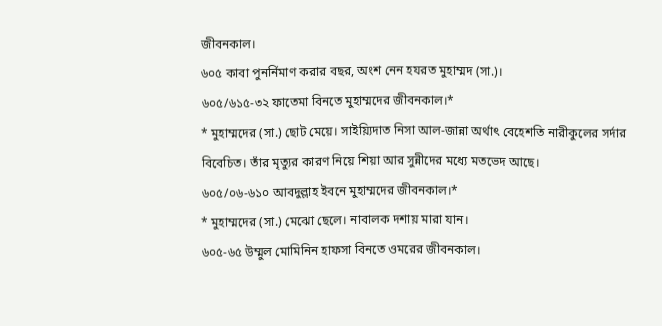জীবনকাল।
৬০৫ কাবা পুনর্নিমাণ করার বছর, অংশ নেন হযরত মুহাম্মদ (সা.)।
৬০৫/৬১৫-৩২ ফাতেমা বিনতে মুহাম্মদের জীবনকাল।*
* মুহাম্মদের (সা.) ছোট মেয়ে। সাইয়্যিদাত নিসা আল-জান্না অর্থাৎ বেহেশতি নারীকুলের সর্দার বিবেচিত। তাঁর মৃত্যুর কারণ নিয়ে শিয়া আর সুন্নীদের মধ্যে মতভেদ আছে।
৬০৫/০৬-৬১০ আবদুল্লাহ ইবনে মুহাম্মদের জীবনকাল।*
* মুহাম্মদের (সা.) মেঝো ছেলে। নাবালক দশায় মারা যান।
৬০৫-৬৫ উম্মুল মোমিনিন হাফসা বিনতে ওমরের জীবনকাল।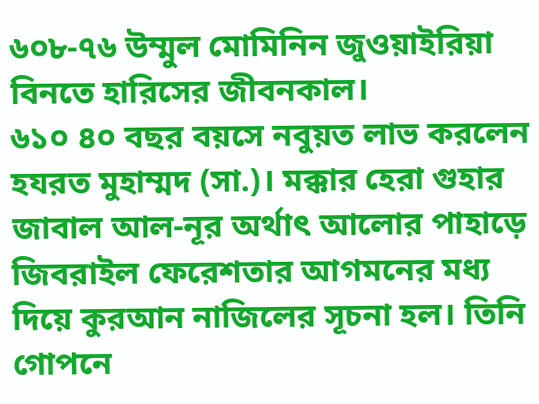৬০৮-৭৬ উম্মুল মোমিনিন জুওয়াইরিয়া বিনতে হারিসের জীবনকাল।
৬১০ ৪০ বছর বয়সে নবুয়ত লাভ করলেন হযরত মুহাম্মদ (সা.)। মক্কার হেরা গুহার জাবাল আল-নূর অর্থাৎ আলোর পাহাড়ে জিবরাইল ফেরেশতার আগমনের মধ্য দিয়ে কুরআন নাজিলের সূচনা হল। তিনি গোপনে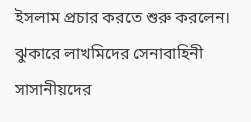ইসলাম প্রচার করতে শুরু করলেন।
ঝুকারে লাখমিদের সেনাবাহিনী সাসানীয়দের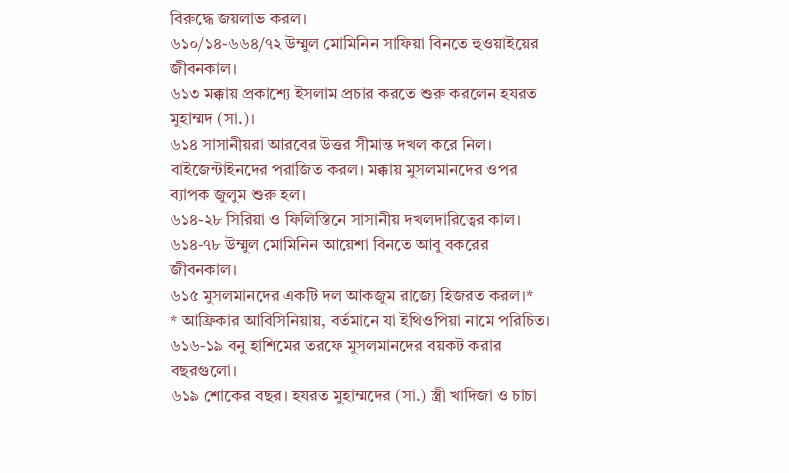বিরুদ্ধে জয়লাভ করল।
৬১০/১৪-৬৬৪/৭২ উম্মুল মোমিনিন সাফিয়া বিনতে হুওয়াইয়ের জীবনকাল।
৬১৩ মক্কায় প্রকাশ্যে ইসলাম প্রচার করতে শুরু করলেন হযরত মুহাম্মদ (সা.)।
৬১৪ সাসানীয়রা আরবের উত্তর সীমান্ত দখল করে নিল। বাইজেন্টাইনদের পরাজিত করল। মক্কায় মুসলমানদের ওপর ব্যাপক জুলুম শুরু হল।
৬১৪-২৮ সিরিয়া ও ফিলিস্তিনে সাসানীয় দখলদারিত্বের কাল।
৬১৪-৭৮ উম্মুল মোমিনিন আয়েশা বিনতে আবু বকরের জীবনকাল।
৬১৫ মুসলমানদের একটি দল আকজুম রাজ্যে হিজরত করল।*
* আফ্রিকার আবিসিনিয়ায়, বর্তমানে যা ইথিওপিয়া নামে পরিচিত।
৬১৬-১৯ বনু হাশিমের তরফে মুসলমানদের বয়কট করার বছরগুলো।
৬১৯ শোকের বছর। হযরত মুহাম্মদের (সা.) স্ত্রী খাদিজা ও চাচা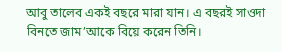আবু তালেব একই বছরে মারা যান। এ বছরই সাওদা বিনতে জাম’আকে বিয়ে করেন তিনি।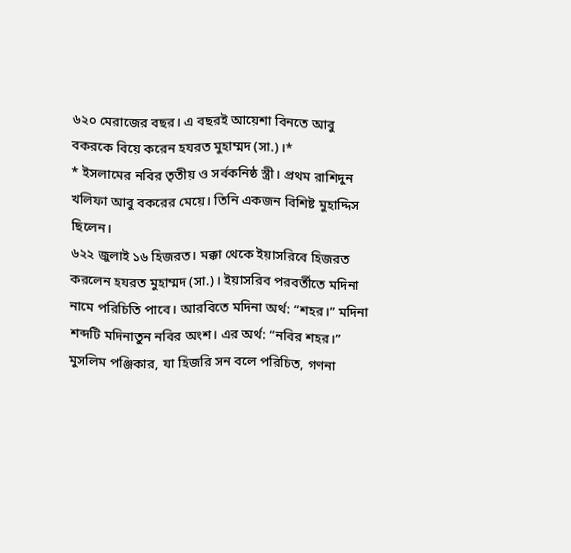৬২০ মেরাজের বছর। এ বছরই আয়েশা বিনতে আবু বকরকে বিয়ে করেন হযরত মুহাম্মদ (সা.)।*
* ইসলামের নবির তৃতীয় ও সর্বকনিষ্ঠ স্ত্রী। প্রথম রাশিদুন খলিফা আবু বকরের মেয়ে। তিনি একজন বিশিষ্ট মুহাদ্দিস ছিলেন।
৬২২ জুলাই ১৬ হিজরত। মক্কা থেকে ইয়াসরিবে হিজরত করলেন হযরত মুহাম্মদ (সা.)। ইয়াসরিব পরবর্তীতে মদিনা নামে পরিচিতি পাবে। আরবিতে মদিনা অর্থ: “শহর।” মদিনা শব্দটি মদিনাতুন নবির অংশ। এর অর্থ: “নবির শহর।” মুসলিম পঞ্জিকার, যা হিজরি সন বলে পরিচিত, গণনা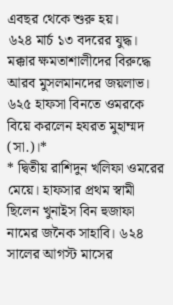এবছর থেকে শুরু হয়।
৬২৪ মার্চ ১৩ বদরের যুদ্ধ। মক্কার ক্ষমতাশালীদের বিরুদ্ধে আরব মুসলমানদের জয়লাভ।
৬২৫ হাফসা বিনতে ওমরকে বিয়ে করলেন হযরত মুহাম্মদ (সা.)।*
* দ্বিতীয় রাশিদুন খলিফা ওমরের মেয়ে। হাফসার প্রথম স্বামী ছিলেন খুনাইস বিন হুজাফা নামের জনৈক সাহাবি। ৬২৪ সালের আগস্ট মাসের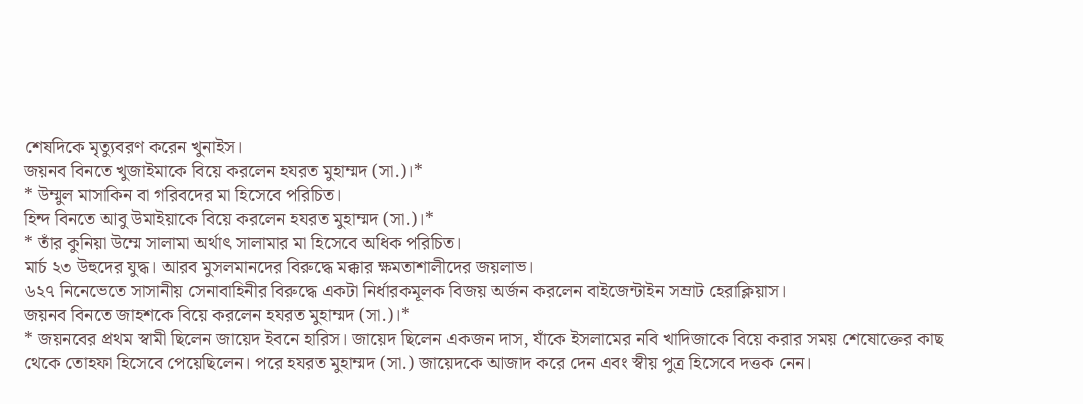শেষদিকে মৃত্যুবরণ করেন খুনাইস।
জয়নব বিনতে খুজাইমাকে বিয়ে করলেন হযরত মুহাম্মদ (সা.)।*
* উম্মুল মাসাকিন বা গরিবদের মা হিসেবে পরিচিত।
হিন্দ বিনতে আবু উমাইয়াকে বিয়ে করলেন হযরত মুহাম্মদ (সা.)।*
* তাঁর কুনিয়া উম্মে সালামা অর্থাৎ সালামার মা হিসেবে অধিক পরিচিত।
মার্চ ২৩ উহুদের যুদ্ধ। আরব মুসলমানদের বিরুদ্ধে মক্কার ক্ষমতাশালীদের জয়লাভ।
৬২৭ নিনেভেতে সাসানীয় সেনাবাহিনীর বিরুদ্ধে একটা নির্ধারকমূলক বিজয় অর্জন করলেন বাইজেন্টাইন সম্রাট হেরাক্লিয়াস।
জয়নব বিনতে জাহশকে বিয়ে করলেন হযরত মুহাম্মদ (সা.)।*
* জয়নবের প্রথম স্বামী ছিলেন জায়েদ ইবনে হারিস। জায়েদ ছিলেন একজন দাস, যাঁকে ইসলামের নবি খাদিজাকে বিয়ে করার সময় শেষোক্তের কাছ থেকে তোহফা হিসেবে পেয়েছিলেন। পরে হযরত মুহাম্মদ (সা.) জায়েদকে আজাদ করে দেন এবং স্বীয় পুত্র হিসেবে দত্তক নেন।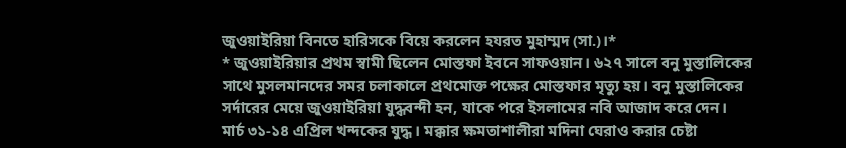জুওয়াইরিয়া বিনতে হারিসকে বিয়ে করলেন হযরত মুহাম্মদ (সা.)।*
* জুওয়াইরিয়ার প্রথম স্বামী ছিলেন মোস্তফা ইবনে সাফওয়ান। ৬২৭ সালে বনু মুস্তালিকের সাথে মুসলমানদের সমর চলাকালে প্রথমোক্ত পক্ষের মোস্তফার মৃত্যু হয়। বনু মুস্তালিকের সর্দারের মেয়ে জুওয়াইরিয়া যুদ্ধবন্দী হন, যাকে পরে ইসলামের নবি আজাদ করে দেন।
মার্চ ৩১-১৪ এপ্রিল খন্দকের যুদ্ধ। মক্কার ক্ষমতাশালীরা মদিনা ঘেরাও করার চেষ্টা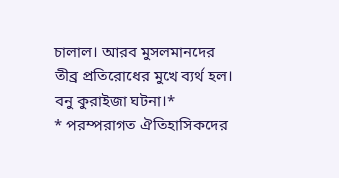চালাল। আরব মুসলমানদের তীব্র প্রতিরোধের মুখে ব্যর্থ হল।
বনু কুরাইজা ঘটনা।*
* পরম্পরাগত ঐতিহাসিকদের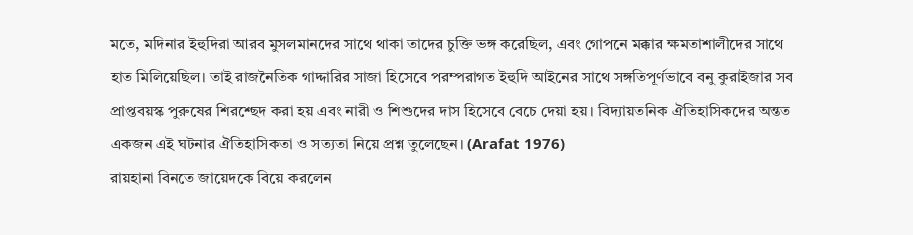মতে, মদিনার ইহুদিরা আরব মুসলমানদের সাথে থাকা তাদের চুক্তি ভঙ্গ করেছিল, এবং গোপনে মক্কার ক্ষমতাশালীদের সাথে হাত মিলিয়েছিল। তাই রাজনৈতিক গাদ্দারির সাজা হিসেবে পরম্পরাগত ইহুদি আইনের সাথে সঙ্গতিপূর্ণভাবে বনু কুরাইজার সব প্রাপ্তবয়স্ক পুরুষের শিরশ্ছেদ করা হয় এবং নারী ও শিশুদের দাস হিসেবে বেচে দেয়া হয়। বিদ্যায়তনিক ঐতিহাসিকদের অন্তত একজন এই ঘটনার ঐতিহাসিকতা ও সত্যতা নিয়ে প্রশ্ন তুলেছেন। (Arafat 1976)
রায়হানা বিনতে জায়েদকে বিয়ে করলেন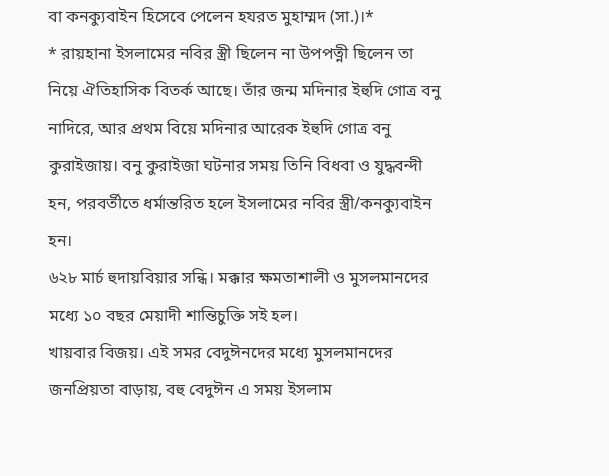বা কনক্যুবাইন হিসেবে পেলেন হযরত মুহাম্মদ (সা.)।*
* রায়হানা ইসলামের নবির স্ত্রী ছিলেন না উপপত্নী ছিলেন তা নিয়ে ঐতিহাসিক বিতর্ক আছে। তাঁর জন্ম মদিনার ইহুদি গোত্র বনু নাদিরে, আর প্রথম বিয়ে মদিনার আরেক ইহুদি গোত্র বনু কুরাইজায়। বনু কুরাইজা ঘটনার সময় তিনি বিধবা ও যুদ্ধবন্দী হন, পরবর্তীতে ধর্মান্তরিত হলে ইসলামের নবির স্ত্রী/কনক্যুবাইন হন।
৬২৮ মার্চ হুদায়বিয়ার সন্ধি। মক্কার ক্ষমতাশালী ও মুসলমানদের মধ্যে ১০ বছর মেয়াদী শান্তিচুক্তি সই হল।
খায়বার বিজয়। এই সমর বেদুঈনদের মধ্যে মুসলমানদের জনপ্রিয়তা বাড়ায়, বহু বেদুঈন এ সময় ইসলাম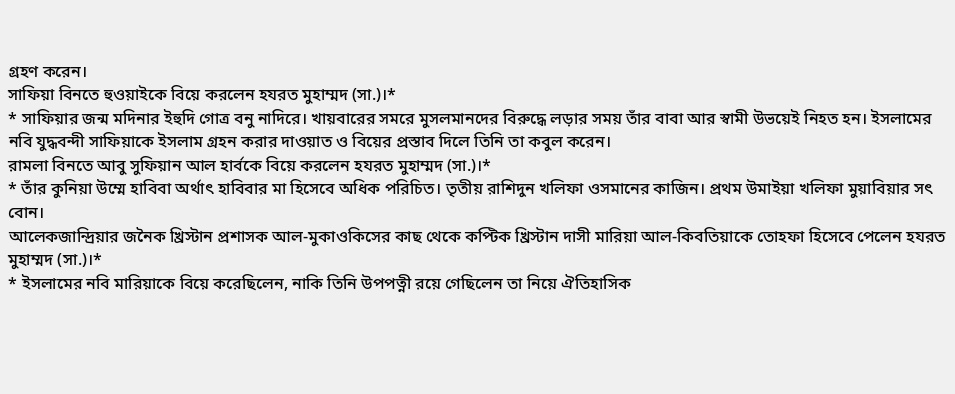গ্রহণ করেন।
সাফিয়া বিনতে হুওয়াইকে বিয়ে করলেন হযরত মুহাম্মদ (সা.)।*
* সাফিয়ার জন্ম মদিনার ইহুদি গোত্র বনু নাদিরে। খায়বারের সমরে মুসলমানদের বিরুদ্ধে লড়ার সময় তাঁর বাবা আর স্বামী উভয়েই নিহত হন। ইসলামের নবি যুদ্ধবন্দী সাফিয়াকে ইসলাম গ্রহন করার দাওয়াত ও বিয়ের প্রস্তাব দিলে তিনি তা কবুল করেন।
রামলা বিনতে আবু সুফিয়ান আল হার্বকে বিয়ে করলেন হযরত মুহাম্মদ (সা.)।*
* তাঁর কুনিয়া উম্মে হাবিবা অর্থাৎ হাবিবার মা হিসেবে অধিক পরিচিত। তৃতীয় রাশিদুন খলিফা ওসমানের কাজিন। প্রথম উমাইয়া খলিফা মুয়াবিয়ার সৎ বোন।
আলেকজান্দ্রিয়ার জনৈক খ্রিস্টান প্রশাসক আল-মুকাওকিসের কাছ থেকে কপ্টিক খ্রিস্টান দাসী মারিয়া আল-কিবতিয়াকে তোহফা হিসেবে পেলেন হযরত মুহাম্মদ (সা.)।*
* ইসলামের নবি মারিয়াকে বিয়ে করেছিলেন, নাকি তিনি উপপত্নী রয়ে গেছিলেন তা নিয়ে ঐতিহাসিক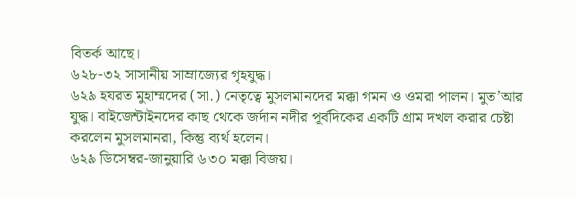বিতর্ক আছে।
৬২৮-৩২ সাসানীয় সাম্রাজ্যের গৃহযুদ্ধ।
৬২৯ হযরত মুহাম্মদের (সা.) নেতৃত্বে মুসলমানদের মক্কা গমন ও ওমরা পালন। মুত’আর যুদ্ধ। বাইজেন্টাইনদের কাছ থেকে জর্দান নদীর পূর্বদিকের একটি গ্রাম দখল করার চেষ্টা করলেন মুসলমানরা, কিন্তু ব্যর্থ হলেন।
৬২৯ ডিসেম্বর-জানুয়ারি ৬৩০ মক্কা বিজয়।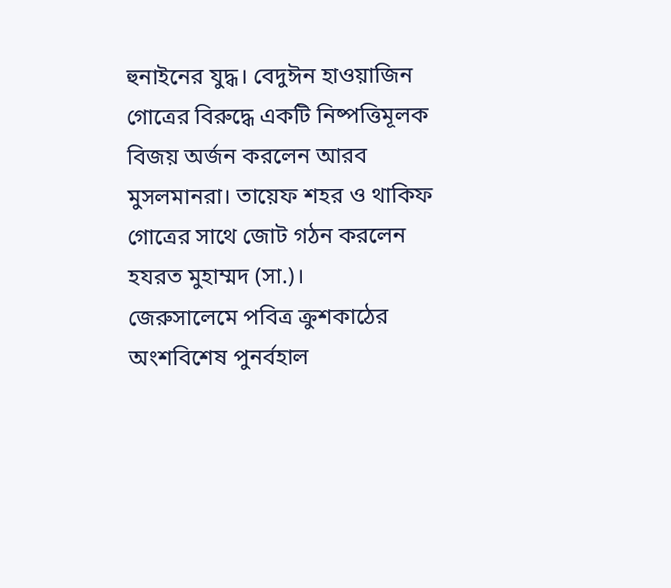হুনাইনের যুদ্ধ। বেদুঈন হাওয়াজিন গোত্রের বিরুদ্ধে একটি নিষ্পত্তিমূলক বিজয় অর্জন করলেন আরব মুসলমানরা। তায়েফ শহর ও থাকিফ গোত্রের সাথে জোট গঠন করলেন হযরত মুহাম্মদ (সা.)।
জেরুসালেমে পবিত্র ক্রুশকাঠের অংশবিশেষ পুনর্বহাল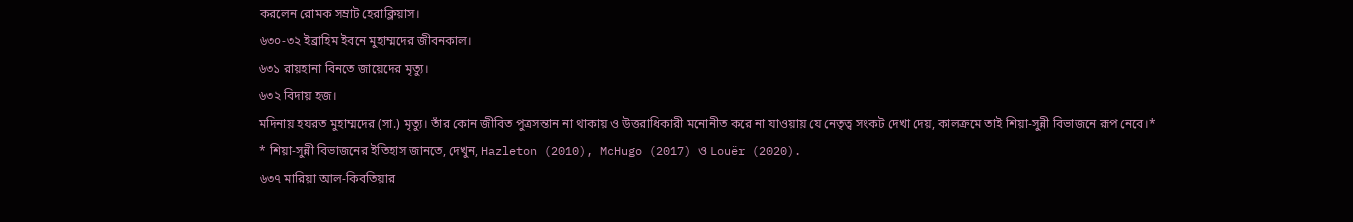করলেন রোমক সম্রাট হেরাক্লিয়াস।
৬৩০-৩২ ইব্রাহিম ইবনে মুহাম্মদের জীবনকাল।
৬৩১ রায়হানা বিনতে জায়েদের মৃত্যু।
৬৩২ বিদায় হজ।
মদিনায় হযরত মুহাম্মদের (সা.) মৃত্যু। তাঁর কোন জীবিত পুত্রসন্তান না থাকায় ও উত্তরাধিকারী মনোনীত করে না যাওয়ায় যে নেতৃত্ব সংকট দেখা দেয়, কালক্রমে তাই শিয়া-সুন্নী বিভাজনে রূপ নেবে।*
* শিয়া-সুন্নী বিভাজনের ইতিহাস জানতে, দেখুন, Hazleton (2010), McHugo (2017) ও Louër (2020).
৬৩৭ মারিয়া আল-কিবতিয়ার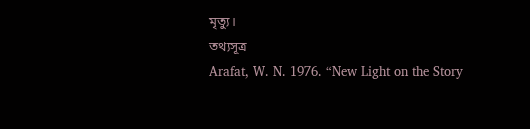মৃত্যু।
তথ্যসূত্র
Arafat, W. N. 1976. “New Light on the Story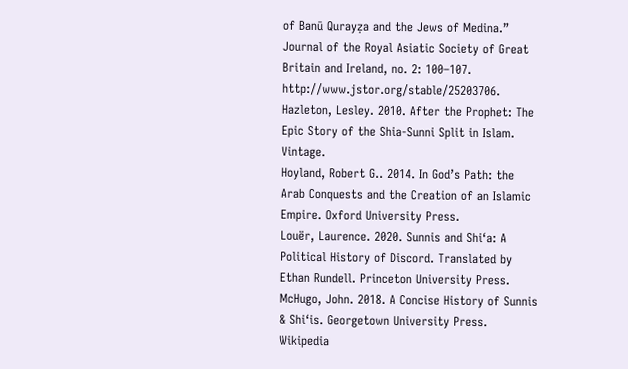of Banū Qurayẓa and the Jews of Medina.” Journal of the Royal Asiatic Society of Great Britain and Ireland, no. 2: 100–107.
http://www.jstor.org/stable/25203706.
Hazleton, Lesley. 2010. After the Prophet: The Epic Story of the Shia-Sunni Split in Islam. Vintage.
Hoyland, Robert G.. 2014. In God’s Path: the Arab Conquests and the Creation of an Islamic Empire. Oxford University Press.
Louër, Laurence. 2020. Sunnis and Shiʻa: A Political History of Discord. Translated by Ethan Rundell. Princeton University Press.
McHugo, John. 2018. A Concise History of Sunnis & Shi‘is. Georgetown University Press.
Wikipedia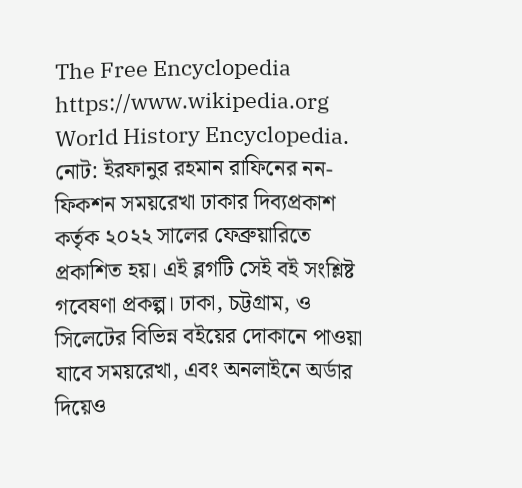The Free Encyclopedia
https://www.wikipedia.org
World History Encyclopedia.
নোট: ইরফানুর রহমান রাফিনের নন-ফিকশন সময়রেখা ঢাকার দিব্যপ্রকাশ কর্তৃক ২০২২ সালের ফেব্রুয়ারিতে প্রকাশিত হয়। এই ব্লগটি সেই বই সংশ্লিষ্ট গবেষণা প্রকল্প। ঢাকা, চট্টগ্রাম, ও সিলেটের বিভিন্ন বইয়ের দোকানে পাওয়া যাবে সময়রেখা, এবং অনলাইনে অর্ডার দিয়েও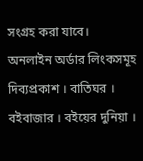সংগ্রহ করা যাবে।
অনলাইন অর্ডার লিংকসমূহ
দিব্যপ্রকাশ । বাতিঘর । বইবাজার । বইয়ের দুনিয়া ।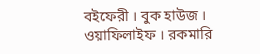বইফেরী । বুক হাউজ । ওয়াফিলাইফ । রকমারি